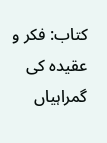کتاب: فکر و عقیدہ کی گمراہیاں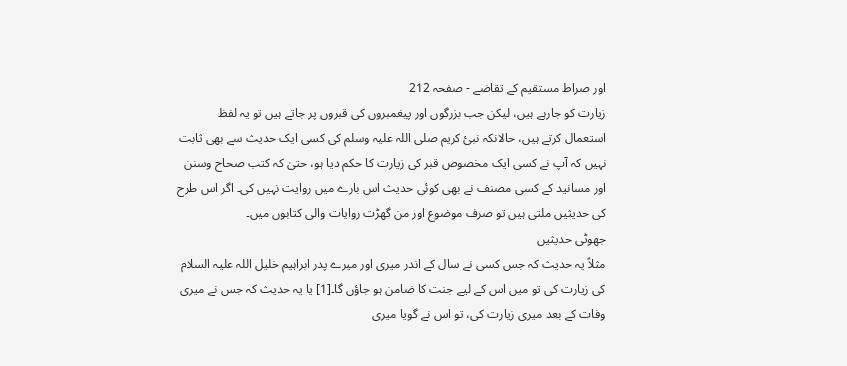اور صراط مستقیم کے تقاضے - صفحہ 212
زیارت کو جارہے ہیں، لیکن جب بزرگوں اور پیغمبروں کی قبروں پر جاتے ہیں تو یہ لفظ استعمال کرتے ہیں، حالانکہ نبیٔ کریم صلی اللہ علیہ وسلم کی کسی ایک حدیث سے بھی ثابت نہیں کہ آپ نے کسی ایک مخصوص قبر کی زیارت کا حکم دیا ہو، حتیٰ کہ کتب صحاح وسنن اور مسانید کے کسی مصنف نے بھی کوئی حدیث اس بارے میں روایت نہیں کی۔ اگر اس طرح کی حدیثیں ملتی ہیں تو صرف موضوع اور من گھڑت روایات والی کتابوں میں۔
جھوٹی حدیثیں
مثلاً یہ حدیث کہ جس کسی نے سال کے اندر میری اور میرے پدر ابراہیم خلیل اللہ علیہ السلام کی زیارت کی تو میں اس کے لیے جنت کا ضامن ہو جاؤں گا۔[1] یا یہ حدیث کہ جس نے میری وفات کے بعد میری زیارت کی، تو اس نے گویا میری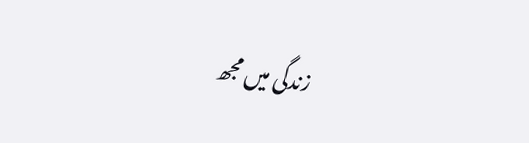زندگی میں مجھ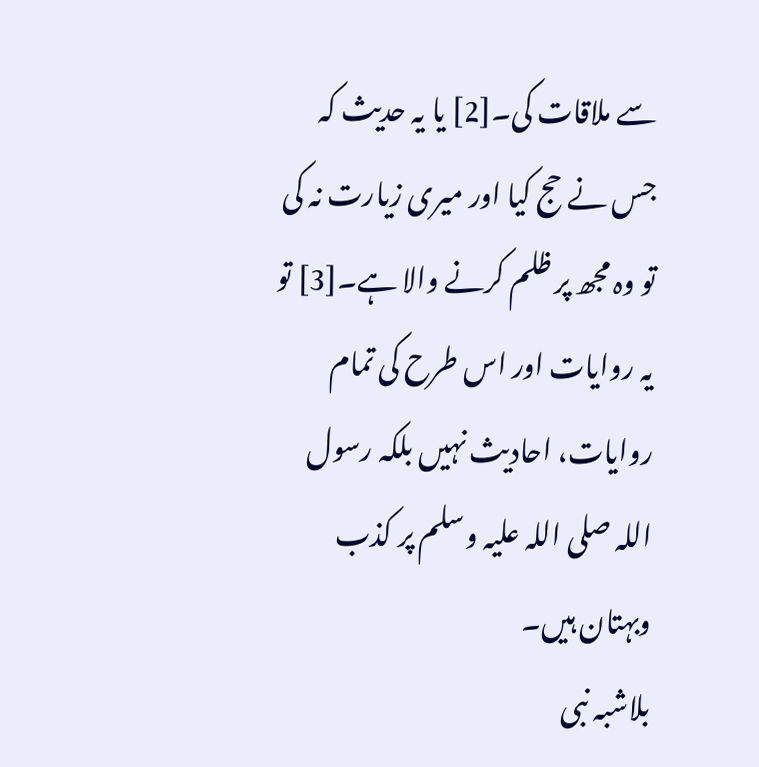سے ملاقات کی۔[2] یا یہ حدیث کہ جس نے حج کیا اور میری زیارت نہ کی تو وہ مجھ پر ظلم کرنے والا ہے۔[3] تو یہ روایات اور اس طرح کی تمام روایات، احادیث نہیں بلکہ رسول اللہ صلی اللہ علیہ وسلم پر کذب وبہتان ہیں۔
بلاشبہ نبی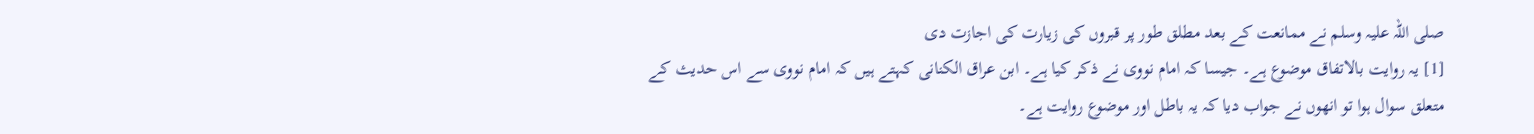صلی اللہ علیہ وسلم نے ممانعت کے بعد مطلق طور پر قبروں کی زیارت کی اجازت دی
[1] یہ روایت بالاتفاق موضوع ہے۔ جیسا کہ امام نووی نے ذکر کیا ہے۔ ابن عراق الکنانی کہتے ہیں کہ امام نووی سے اس حدیث کے متعلق سوال ہوا تو انھوں نے جواب دیا کہ یہ باطل اور موضوع روایت ہے۔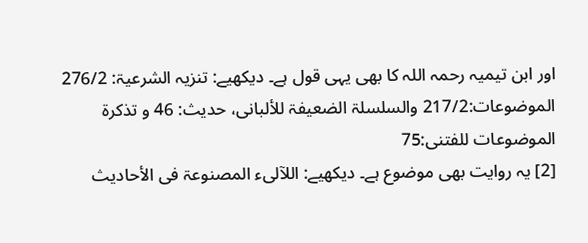اور ابن تیمیہ رحمہ اللہ کا بھی یہی قول ہے۔ دیکھیے: تنزیہ الشرعیۃ: 276/2 الموضوعات:217/2 والسلسلۃ الضعیفۃ للألبانی، حدیث: 46 و تذکرۃ الموضوعات للفتنی:75
[2] یہ روایت بھی موضوع ہے۔ دیکھیے: اللآلیء المصنوعۃ فی الأحادیث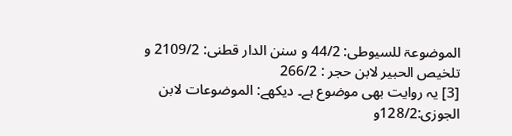الموضوعۃ للسیوطی: 44/2 و سنن الدار قطنی: 2109/2 و تلخیص الحبیر لابن حجر : 266/2
[3] یہ روایت بھی موضوع ہے۔ دیکھے: الموضوعات لابن الجوزی:128/2و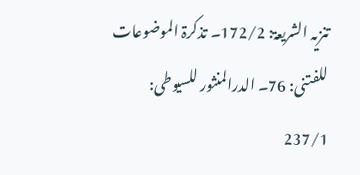تنزیہ الشریعۃ: 172/2۔ تذکرۃ الموضوعات للفتنی: 76۔ الدرالمنثور للسیوطی: 237/1